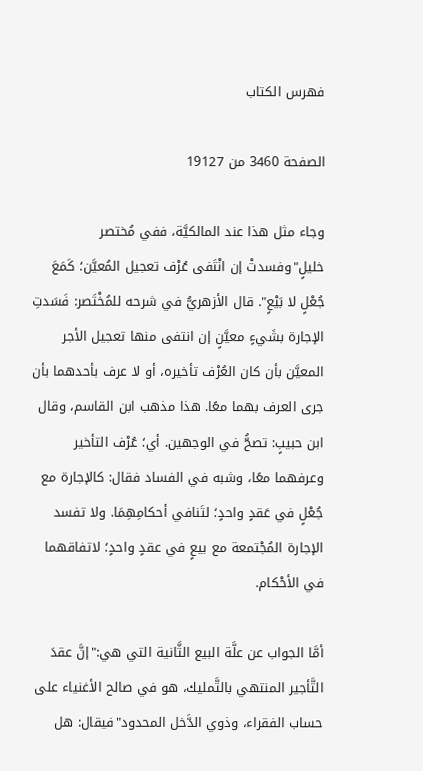فهرس الكتاب

الصفحة 3460 من 19127

وجاء مثل هذا عند المالكيَّة، ففي مُختصر خليلٍ"وفسدتْ إن انْتَفى عُرْف تعجيل المُعيَّن؛ كَمَعَ جُعْلٍ لا بَيْعٍ". قال الأزهريُّ في شرحه للمُخْتَصر: فَسَدتِ الإجارة بشَيءٍ معيَّنٍ إن انتفى منها تعجيل الأجر المعيَّن بأن كان العُرْف تأخيره، أو لا عرف بأحدهما بأن جرى العرف بهما معًا. هذا مذهب ابن القاسم، وقال ابن حبيبٍ: تصحُّ في الوجهين. أي؛ عُرْف التأخير وعرفهما معًا، وشبه في الفساد فقال: كالإجارة مع جُعْلٍ في عَقدٍ واحدٍ؛ لتَنافي أحكامِهِمَا. ولا تفسد الإجارة المُجْتمعة مع بيعٍ في عقدٍ واحدٍ؛ لاتفاقهما في الأحْكام.

أمَّا الجواب عن علَّة البيع الثَّانية التي هي:"إنَّ عقدَ التَّأجير المنتهي بالتَّمليك، هو في صالح الأغنياء على حساب الفقراء، وذوي الدَّخل المحدود"فيقال: هل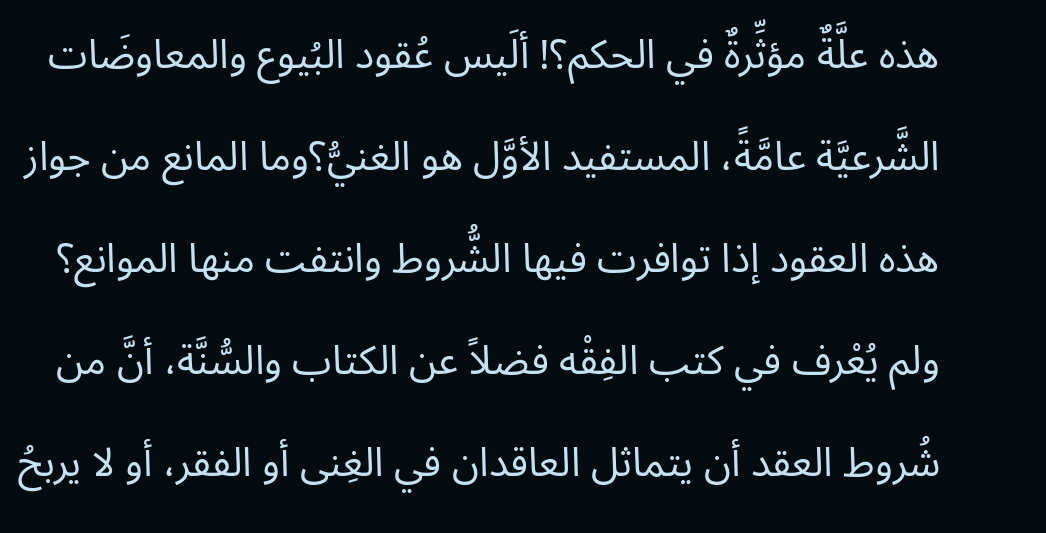هذه علَّةٌ مؤثِّرةٌ في الحكم؟! ألَيس عُقود البُيوع والمعاوضَات الشَّرعيَّة عامَّةً، المستفيد الأوَّل هو الغنيُّ؟وما المانع من جواز هذه العقود إذا توافرت فيها الشُّروط وانتفت منها الموانع؟ ولم يُعْرف في كتب الفِقْه فضلاً عن الكتاب والسُّنَّة، أنَّ من شُروط العقد أن يتماثل العاقدان في الغِنى أو الفقر، أو لا يربحُ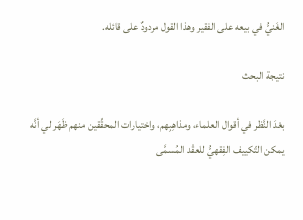الغَنيُّ في بيعه على الفقير وهذا القول مردودٌ على قائله.

نتيجة البحث

بعْدَ النَّظر في أقوال العلماء، ومذاهِبِهم، واختيارات المحقِّقين منهم ظَهَر لي أنَّه يمكن التّكييف الفِقهيُّ للعقْد المُسمَّى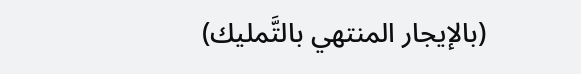(بالإيجار المنتهي بالتَّمليك)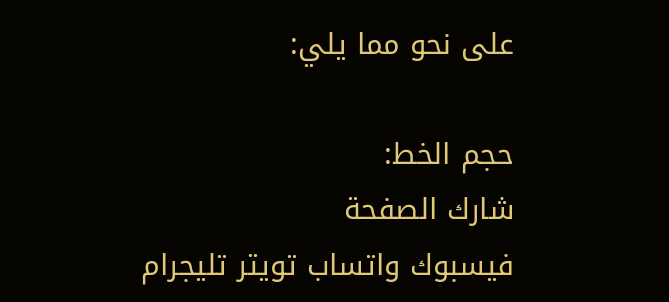على نحو مما يلي:

حجم الخط:
شارك الصفحة
فيسبوك واتساب تويتر تليجرام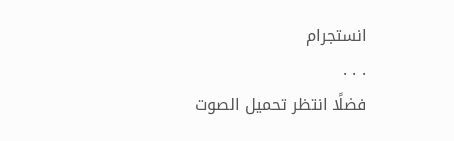انستجرام
. . .
فضلًا انتظر تحميل الصوت